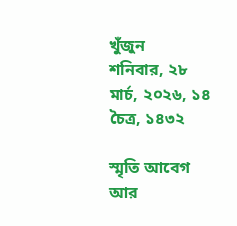খুঁজুন
শনিবার, ২৮ মার্চ, ২০২৬, ১৪ চৈত্র, ১৪৩২

স্মৃতি আবেগ আর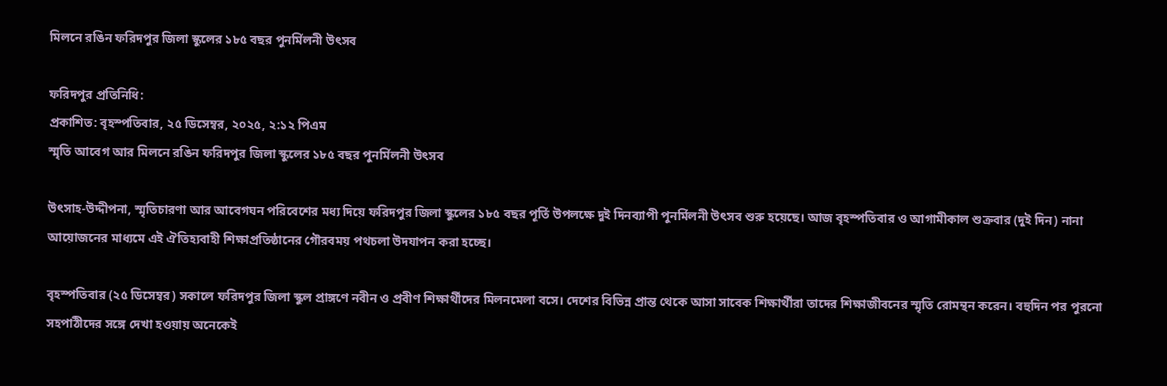মিলনে রঙিন ফরিদপুর জিলা স্কুলের ১৮৫ বছর পুনর্মিলনী উৎসব

ফরিদপুর প্রতিনিধি:
প্রকাশিত: বৃহস্পতিবার, ২৫ ডিসেম্বর, ২০২৫, ২:১২ পিএম
স্মৃতি আবেগ আর মিলনে রঙিন ফরিদপুর জিলা স্কুলের ১৮৫ বছর পুনর্মিলনী উৎসব

উৎসাহ-উদ্দীপনা, স্মৃতিচারণা আর আবেগঘন পরিবেশের মধ্য দিয়ে ফরিদপুর জিলা স্কুলের ১৮৫ বছর পূর্তি উপলক্ষে দুই দিনব্যাপী পুনর্মিলনী উৎসব শুরু হয়েছে। আজ বৃহস্পতিবার ও আগামীকাল শুক্রবার (দুই দিন) নানা আয়োজনের মাধ্যমে এই ঐতিহ্যবাহী শিক্ষাপ্রতিষ্ঠানের গৌরবময় পথচলা উদযাপন করা হচ্ছে।

বৃহস্পতিবার (২৫ ডিসেম্বর) সকালে ফরিদপুর জিলা স্কুল প্রাঙ্গণে নবীন ও প্রবীণ শিক্ষার্থীদের মিলনমেলা বসে। দেশের বিভিন্ন প্রান্ত থেকে আসা সাবেক শিক্ষার্থীরা তাদের শিক্ষাজীবনের স্মৃতি রোমন্থন করেন। বহুদিন পর পুরনো সহপাঠীদের সঙ্গে দেখা হওয়ায় অনেকেই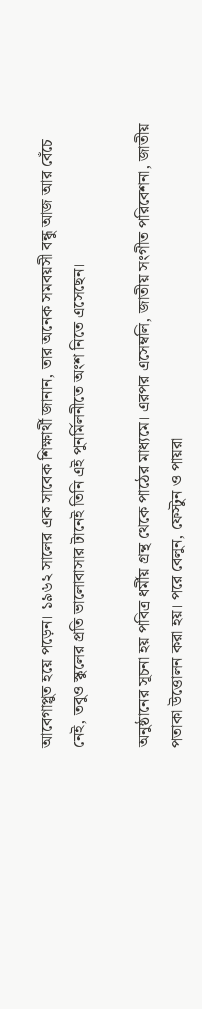আবেগাপ্লুত হয়ে পড়েন। ১৯৬২ সালের এক সাবেক শিক্ষার্থী জানান, তার অনেক সমবয়সী বন্ধু আজ আর বেঁচে নেই, তবুও স্কুলের প্রতি ভালোবাসার টানেই তিনি এই পুনর্মিলনীতে অংশ নিতে এসেছেন।

অনুষ্ঠানের সূচনা হয় পবিত্র ধর্মীয় গ্রন্থ থেকে পাঠের মাধ্যমে। এরপর এসেম্বলি, জাতীয় সংগীত পরিবেশনা, জাতীয় পতাকা উত্তোলন করা হয়। পরে বেলুন, ফেস্টুন ও পায়রা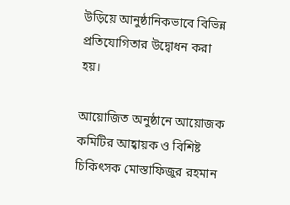উড়িয়ে আনুষ্ঠানিকভাবে বিভিন্ন প্রতিযোগিতার উদ্বোধন করা হয়।

আয়োজিত অনুষ্ঠানে আয়োজক কমিটির আহ্বায়ক ও বিশিষ্ট চিকিৎসক মোস্তাফিজুর রহমান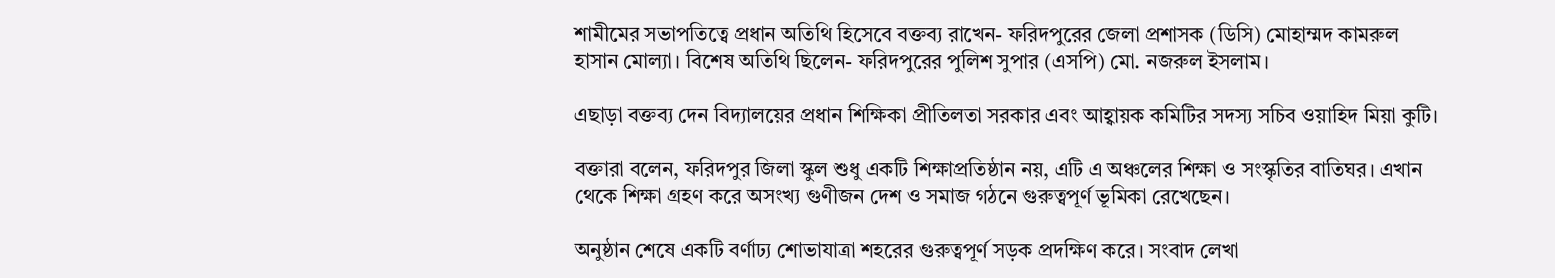শামীমের সভাপতিত্বে প্রধান অতিথি হিসেবে বক্তব্য রাখেন- ফরিদপুরের জেলা প্রশাসক (ডিসি) মোহাম্মদ কামরুল হাসান মোল্যা। বিশেষ অতিথি ছিলেন- ফরিদপুরের পুলিশ সুপার (এসপি) মো. নজরুল ইসলাম।

এছাড়া বক্তব্য দেন বিদ্যালয়ের প্রধান শিক্ষিকা প্রীতিলতা সরকার এবং আহ্বায়ক কমিটির সদস্য সচিব ওয়াহিদ মিয়া কুটি।

বক্তারা বলেন, ফরিদপুর জিলা স্কুল শুধু একটি শিক্ষাপ্রতিষ্ঠান নয়, এটি এ অঞ্চলের শিক্ষা ও সংস্কৃতির বাতিঘর। এখান থেকে শিক্ষা গ্রহণ করে অসংখ্য গুণীজন দেশ ও সমাজ গঠনে গুরুত্বপূর্ণ ভূমিকা রেখেছেন।

অনুষ্ঠান শেষে একটি বর্ণাঢ্য শোভাযাত্রা শহরের গুরুত্বপূর্ণ সড়ক প্রদক্ষিণ করে। সংবাদ লেখা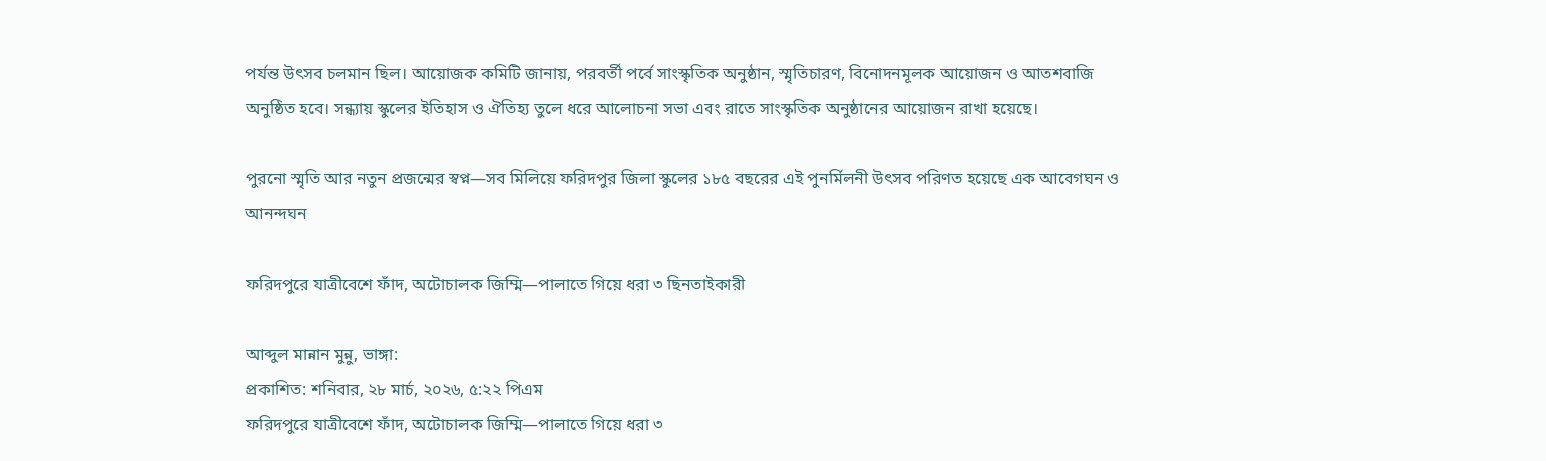পর্যন্ত উৎসব চলমান ছিল। আয়োজক কমিটি জানায়, পরবর্তী পর্বে সাংস্কৃতিক অনুষ্ঠান, স্মৃতিচারণ, বিনোদনমূলক আয়োজন ও আতশবাজি অনুষ্ঠিত হবে। সন্ধ্যায় স্কুলের ইতিহাস ও ঐতিহ্য তুলে ধরে আলোচনা সভা এবং রাতে সাংস্কৃতিক অনুষ্ঠানের আয়োজন রাখা হয়েছে।

পুরনো স্মৃতি আর নতুন প্রজন্মের স্বপ্ন—সব মিলিয়ে ফরিদপুর জিলা স্কুলের ১৮৫ বছরের এই পুনর্মিলনী উৎসব পরিণত হয়েছে এক আবেগঘন ও আনন্দঘন

ফরিদপুরে যাত্রীবেশে ফাঁদ, অটোচালক জিম্মি—পালাতে গিয়ে ধরা ৩ ছিনতাইকারী

আব্দুল মান্নান মুন্নু, ভাঙ্গা:
প্রকাশিত: শনিবার, ২৮ মার্চ, ২০২৬, ৫:২২ পিএম
ফরিদপুরে যাত্রীবেশে ফাঁদ, অটোচালক জিম্মি—পালাতে গিয়ে ধরা ৩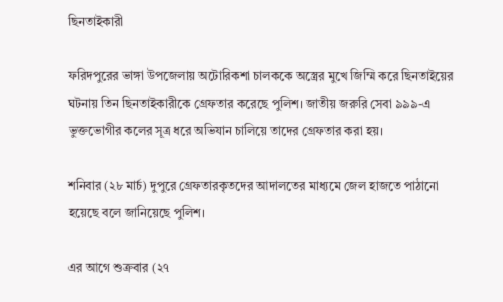ছিনতাইকারী

ফরিদপুরের ভাঙ্গা উপজেলায় অটোরিকশা চালককে অস্ত্রের মুখে জিম্মি করে ছিনতাইয়ের ঘটনায় তিন ছিনতাইকারীকে গ্রেফতার করেছে পুলিশ। জাতীয় জরুরি সেবা ৯৯৯-এ ভুক্তভোগীর কলের সূত্র ধরে অভিযান চালিয়ে তাদের গ্রেফতার করা হয়।

শনিবার (২৮ মার্চ) দুপুরে গ্রেফতারকৃতদের আদালতের মাধ্যমে জেল হাজতে পাঠানো হয়েছে বলে জানিয়েছে পুলিশ।

এর আগে শুক্রবার (২৭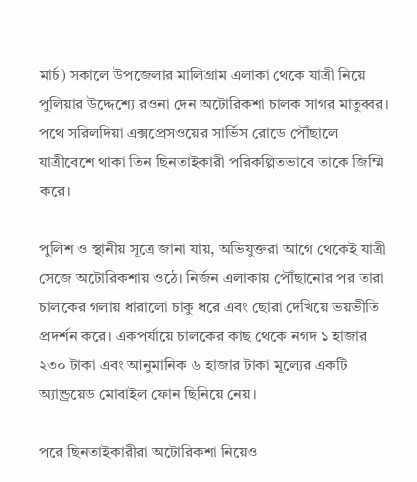মার্চ) সকালে উপজেলার মালিগ্রাম এলাকা থেকে যাত্রী নিয়ে পুলিয়ার উদ্দেশ্যে রওনা দেন অটোরিকশা চালক সাগর মাতুব্বর। পথে সরিলদিয়া এক্সপ্রেসওয়ের সার্ভিস রোডে পৌঁছালে যাত্রীবেশে থাকা তিন ছিনতাইকারী পরিকল্পিতভাবে তাকে জিম্মি করে।

পুলিশ ও স্থানীয় সূত্রে জানা যায়, অভিযুক্তরা আগে থেকেই যাত্রী সেজে অটোরিকশায় ওঠে। নির্জন এলাকায় পৌঁছানোর পর তারা চালকের গলায় ধারালো চাকু ধরে এবং ছোরা দেখিয়ে ভয়ভীতি প্রদর্শন করে। একপর্যায়ে চালকের কাছ থেকে নগদ ১ হাজার ২৩০ টাকা এবং আনুমানিক ৬ হাজার টাকা মূল্যের একটি অ্যান্ড্রয়েড মোবাইল ফোন ছিনিয়ে নেয়।

পরে ছিনতাইকারীরা অটোরিকশা নিয়েও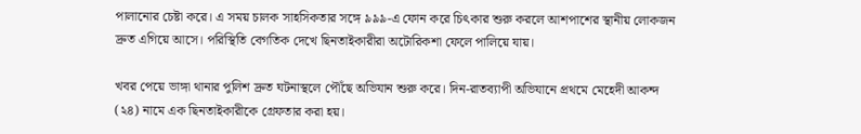পালানোর চেষ্টা করে। এ সময় চালক সাহসিকতার সঙ্গে ৯৯৯-এ ফোন করে চিৎকার শুরু করলে আশপাশের স্থানীয় লোকজন দ্রুত এগিয়ে আসে। পরিস্থিতি বেগতিক দেখে ছিনতাইকারীরা অটোরিকশা ফেলে পালিয়ে যায়।

খবর পেয়ে ভাঙ্গা থানার পুলিশ দ্রুত ঘটনাস্থলে পৌঁছে অভিযান শুরু করে। দিন-রাতব্যাপী অভিযানে প্রথমে মেহেদী আকন্দ (২৪) নামে এক ছিনতাইকারীকে গ্রেফতার করা হয়।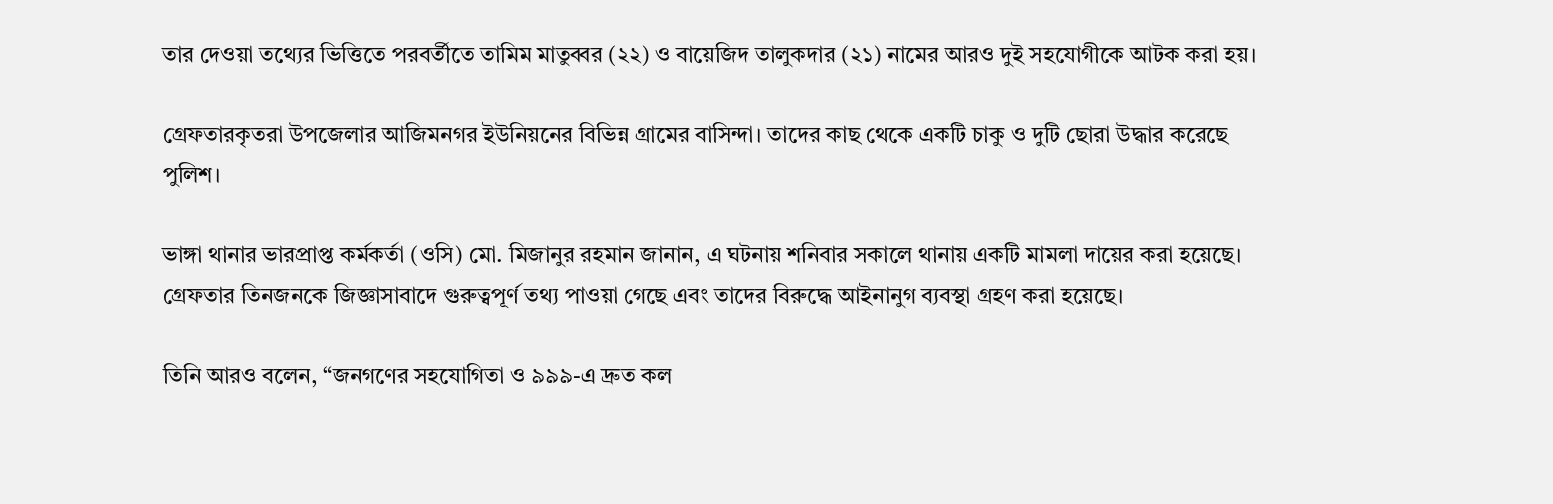তার দেওয়া তথ্যের ভিত্তিতে পরবর্তীতে তামিম মাতুব্বর (২২) ও বায়েজিদ তালুকদার (২১) নামের আরও দুই সহযোগীকে আটক করা হয়।

গ্রেফতারকৃতরা উপজেলার আজিমনগর ইউনিয়নের বিভিন্ন গ্রামের বাসিন্দা। তাদের কাছ থেকে একটি চাকু ও দুটি ছোরা উদ্ধার করেছে পুলিশ।

ভাঙ্গা থানার ভারপ্রাপ্ত কর্মকর্তা (ওসি) মো. মিজানুর রহমান জানান, এ ঘটনায় শনিবার সকালে থানায় একটি মামলা দায়ের করা হয়েছে। গ্রেফতার তিনজনকে জিজ্ঞাসাবাদে গুরুত্বপূর্ণ তথ্য পাওয়া গেছে এবং তাদের বিরুদ্ধে আইনানুগ ব্যবস্থা গ্রহণ করা হয়েছে।

তিনি আরও বলেন, “জনগণের সহযোগিতা ও ৯৯৯-এ দ্রুত কল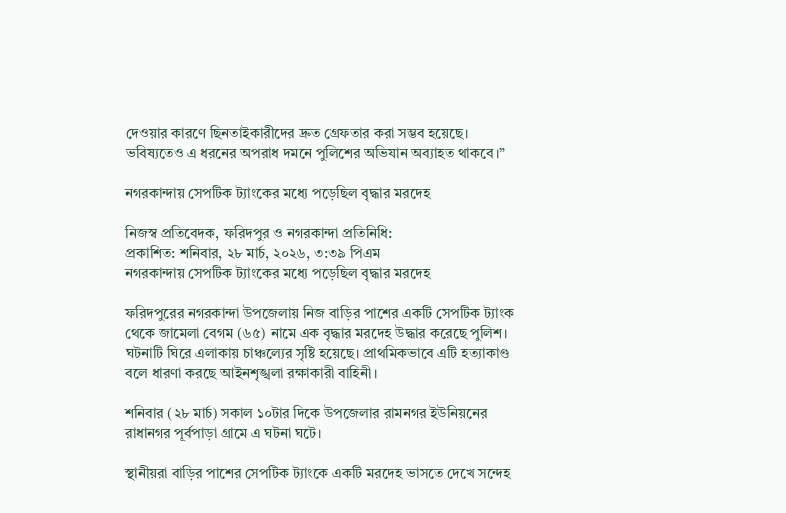দেওয়ার কারণে ছিনতাইকারীদের দ্রুত গ্রেফতার করা সম্ভব হয়েছে। ভবিষ্যতেও এ ধরনের অপরাধ দমনে পুলিশের অভিযান অব্যাহত থাকবে।”

নগরকান্দায় সেপটিক ট্যাংকের মধ্যে পড়েছিল বৃদ্ধার মরদেহ

নিজস্ব প্রতিবেদক, ফরিদপুর ও নগরকান্দা প্রতিনিধি:
প্রকাশিত: শনিবার, ২৮ মার্চ, ২০২৬, ৩:৩৯ পিএম
নগরকান্দায় সেপটিক ট্যাংকের মধ্যে পড়েছিল বৃদ্ধার মরদেহ

ফরিদপুরের নগরকান্দা উপজেলায় নিজ বাড়ির পাশের একটি সেপটিক ট্যাংক থেকে জামেলা বেগম (৬৫) নামে এক বৃদ্ধার মরদেহ উদ্ধার করেছে পুলিশ। ঘটনাটি ঘিরে এলাকায় চাঞ্চল্যের সৃষ্টি হয়েছে। প্রাথমিকভাবে এটি হত্যাকাণ্ড বলে ধারণা করছে আইনশৃঙ্খলা রক্ষাকারী বাহিনী।

শনিবার (২৮ মার্চ) সকাল ১০টার দিকে উপজেলার রামনগর ইউনিয়নের রাধানগর পূর্বপাড়া গ্রামে এ ঘটনা ঘটে।

স্থানীয়রা বাড়ির পাশের সেপটিক ট্যাংকে একটি মরদেহ ভাসতে দেখে সন্দেহ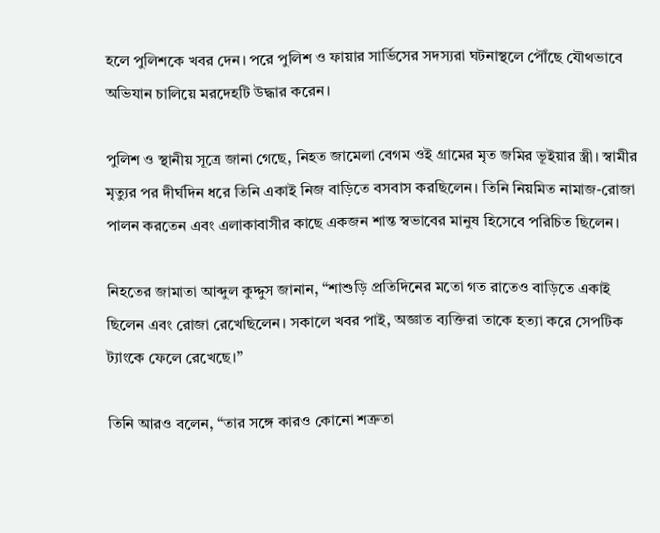হলে পুলিশকে খবর দেন। পরে পুলিশ ও ফায়ার সার্ভিসের সদস্যরা ঘটনাস্থলে পৌঁছে যৌথভাবে অভিযান চালিয়ে মরদেহটি উদ্ধার করেন।

পুলিশ ও স্থানীয় সূত্রে জানা গেছে, নিহত জামেলা বেগম ওই গ্রামের মৃত জমির ভূইয়ার স্ত্রী। স্বামীর মৃত্যুর পর দীর্ঘদিন ধরে তিনি একাই নিজ বাড়িতে বসবাস করছিলেন। তিনি নিয়মিত নামাজ-রোজা পালন করতেন এবং এলাকাবাসীর কাছে একজন শান্ত স্বভাবের মানুষ হিসেবে পরিচিত ছিলেন।

নিহতের জামাতা আব্দুল কুদ্দুস জানান, “শাশুড়ি প্রতিদিনের মতো গত রাতেও বাড়িতে একাই ছিলেন এবং রোজা রেখেছিলেন। সকালে খবর পাই, অজ্ঞাত ব্যক্তিরা তাকে হত্যা করে সেপটিক ট্যাংকে ফেলে রেখেছে।”

তিনি আরও বলেন, “তার সঙ্গে কারও কোনো শত্রুতা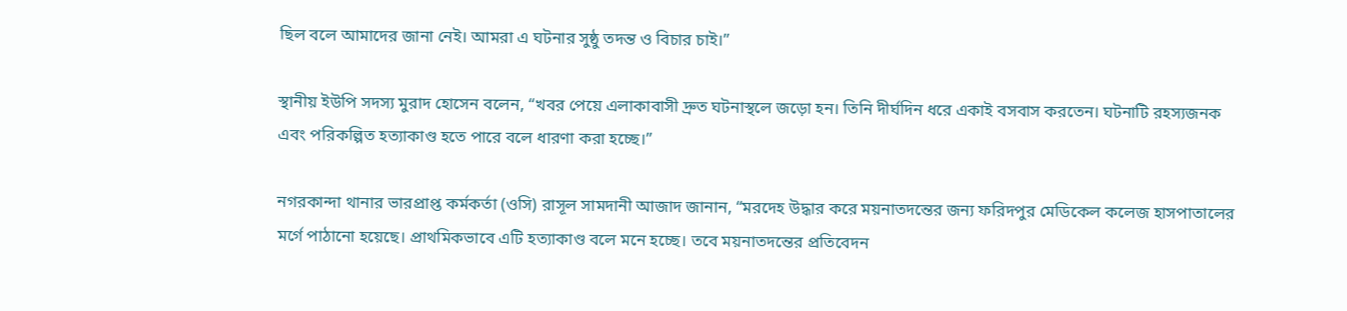ছিল বলে আমাদের জানা নেই। আমরা এ ঘটনার সুষ্ঠু তদন্ত ও বিচার চাই।”

স্থানীয় ইউপি সদস্য মুরাদ হোসেন বলেন, “খবর পেয়ে এলাকাবাসী দ্রুত ঘটনাস্থলে জড়ো হন। তিনি দীর্ঘদিন ধরে একাই বসবাস করতেন। ঘটনাটি রহস্যজনক এবং পরিকল্পিত হত্যাকাণ্ড হতে পারে বলে ধারণা করা হচ্ছে।”

নগরকান্দা থানার ভারপ্রাপ্ত কর্মকর্তা (ওসি) রাসূল সামদানী আজাদ জানান, “মরদেহ উদ্ধার করে ময়নাতদন্তের জন্য ফরিদপুর মেডিকেল কলেজ হাসপাতালের মর্গে পাঠানো হয়েছে। প্রাথমিকভাবে এটি হত্যাকাণ্ড বলে মনে হচ্ছে। তবে ময়নাতদন্তের প্রতিবেদন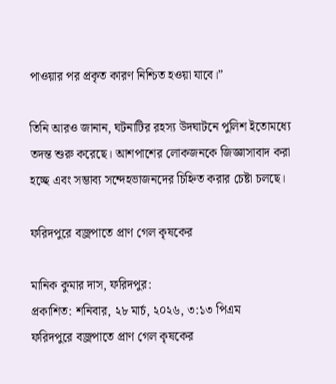পাওয়ার পর প্রকৃত কারণ নিশ্চিত হওয়া যাবে।”

তিনি আরও জানান, ঘটনাটির রহস্য উদঘাটনে পুলিশ ইতোমধ্যে তদন্ত শুরু করেছে। আশপাশের লোকজনকে জিজ্ঞাসাবাদ করা হচ্ছে এবং সম্ভাব্য সন্দেহভাজনদের চিহ্নিত করার চেষ্টা চলছে।

ফরিদপুরে বজ্রপাতে প্রাণ গেল কৃষকের

মানিক কুমার দাস, ফরিদপুর:
প্রকাশিত: শনিবার, ২৮ মার্চ, ২০২৬, ৩:১৩ পিএম
ফরিদপুরে বজ্রপাতে প্রাণ গেল কৃষকের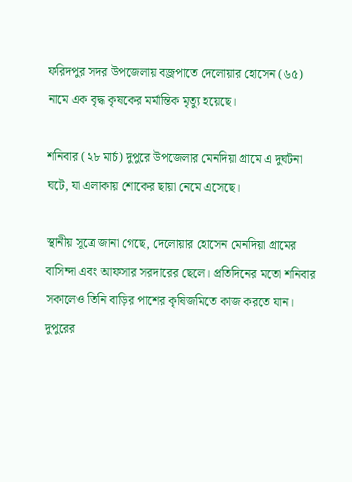ফরিদপুর সদর উপজেলায় বজ্রপাতে দেলোয়ার হোসেন (৬৫) নামে এক বৃদ্ধ কৃষকের মর্মান্তিক মৃত্যু হয়েছে।

শনিবার (২৮ মার্চ) দুপুরে উপজেলার মেনদিয়া গ্রামে এ দুর্ঘটনা ঘটে, যা এলাকায় শোকের ছায়া নেমে এসেছে।

স্থানীয় সূত্রে জানা গেছে, দেলোয়ার হোসেন মেনদিয়া গ্রামের বাসিন্দা এবং আফসার সরদারের ছেলে। প্রতিদিনের মতো শনিবার সকালেও তিনি বাড়ির পাশের কৃষিজমিতে কাজ করতে যান। দুপুরের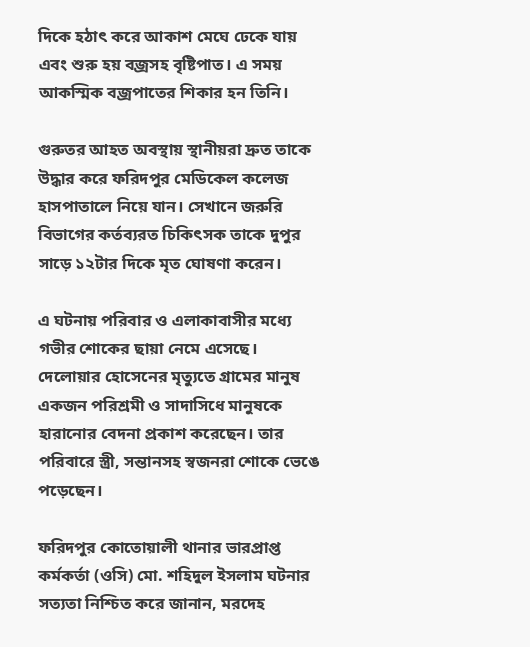দিকে হঠাৎ করে আকাশ মেঘে ঢেকে যায় এবং শুরু হয় বজ্রসহ বৃষ্টিপাত। এ সময় আকস্মিক বজ্রপাতের শিকার হন তিনি।

গুরুতর আহত অবস্থায় স্থানীয়রা দ্রুত তাকে উদ্ধার করে ফরিদপুর মেডিকেল কলেজ হাসপাতালে নিয়ে যান। সেখানে জরুরি বিভাগের কর্তব্যরত চিকিৎসক তাকে দুপুর সাড়ে ১২টার দিকে মৃত ঘোষণা করেন।

এ ঘটনায় পরিবার ও এলাকাবাসীর মধ্যে গভীর শোকের ছায়া নেমে এসেছে। দেলোয়ার হোসেনের মৃত্যুতে গ্রামের মানুষ একজন পরিশ্রমী ও সাদাসিধে মানুষকে হারানোর বেদনা প্রকাশ করেছেন। তার পরিবারে স্ত্রী, সন্তানসহ স্বজনরা শোকে ভেঙে পড়েছেন।

ফরিদপুর কোতোয়ালী থানার ভারপ্রাপ্ত কর্মকর্তা (ওসি) মো. শহিদুল ইসলাম ঘটনার সত্যতা নিশ্চিত করে জানান, মরদেহ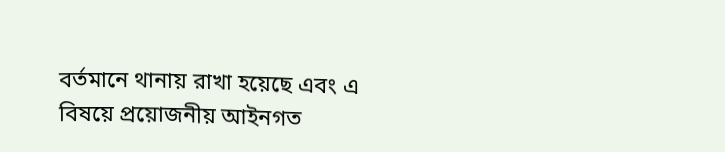বর্তমানে থানায় রাখা হয়েছে এবং এ বিষয়ে প্রয়োজনীয় আইনগত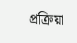প্রক্রিয়া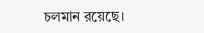চলমান রয়েছে।